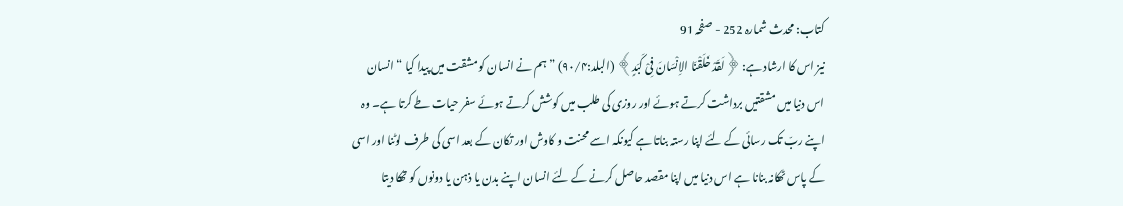کتاب: محدث شمارہ 252 - صفحہ 91
نیز اس کا ارشاد ہے: ﴿لَقَدْ خَلَقْنَا الاِنْسَانَ فِیْ کَبَدٍ﴾ (البلد:۹۰/۴) ”ہم نے انسان کو مشقت میں پیدا کیا “ انسان اس دنیا میں مشقتیں برداشت کرتے ہوئے اور روزی کی طلب میں کوشش کرتے ہوئے سفر حیات طے کرتا ہے۔ وہ اپنے ربّ تک رسائی کے لئے اپنا رستہ بناتا ہے کیونکہ اسے محنت و کاوش اور تکان کے بعد اسی کی طرف لوٹنا اور اسی کے پاس ٹھکانہ بنانا ہے اس دنیا میں اپنا مقصد حاصل کرنے کے لئے انسان اپنے بدن یا ذہن یا دونوں کو تھکا دیتا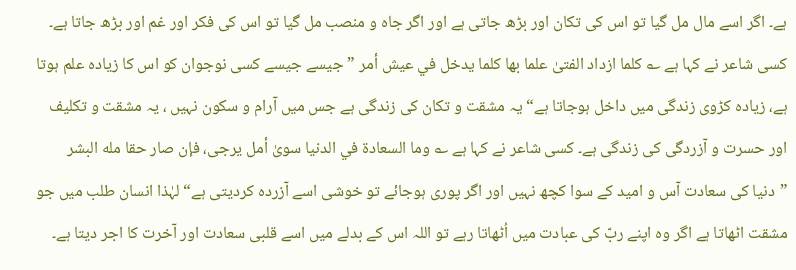ہے۔ اگر اسے مال مل گیا تو اس کی تکان اور بڑھ جاتی ہے اور اگر جاہ و منصب مل گیا تو اس کی فکر اور غم اور بڑھ جاتا ہے۔ کسی شاعر نے کہا ہے ؎ کلما ازداد الفتیٰ علما بها کلما يدخل في عيش أمر ”جیسے جیسے کسی نوجوان کو اس کا زیادہ علم ہوتا ہے، زیادہ کڑوی زندگی میں داخل ہوجاتا ہے“ یہ مشقت و تکان کی زندگی ہے جس میں آرام و سکون نہیں ، یہ مشقت و تکلیف اور حسرت و آزردگی کی زندگی ہے۔ کسی شاعر نے کہا ہے ؎ وما السعادة في الدنيا سویٰ أمل يرجی، فإن صار حقا مله البشر ”دنیا کی سعادت آس و امید کے سوا کچھ نہیں اور اگر پوری ہوجائے تو خوشی اسے آزردہ کردیتی ہے“ لہٰذا انسان طلب میں جو مشقت اٹھاتا ہے اگر وہ اپنے ربّ کی عبادت میں اُٹھاتا رہے تو اللہ اس کے بدلے میں اسے قلبی سعادت اور آخرت کا اجر دیتا ہے۔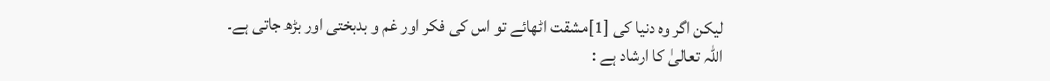لیکن اگر وہ دنیا کی [1]مشقت اٹھائے تو اس کی فکر اور غم و بدبختی اور بڑھ جاتی ہے۔ اللہ تعالیٰ کا ارشاد ہے :